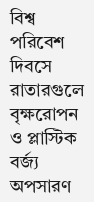বিশ্ব পরিবেশ দিবসে রাতারগুলে বৃক্ষরোপন ও প্লাস্টিক বর্জ্য অপসারণ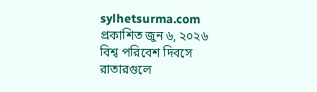sylhetsurma.com
প্রকাশিত জুন ৬, ২০২৬
বিশ্ব পরিবেশ দিবসে রাতারগুলে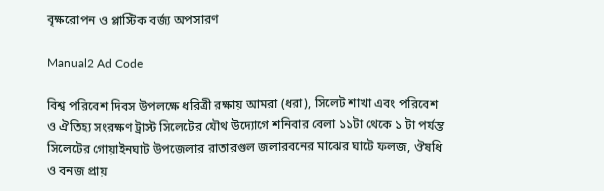বৃক্ষরোপন ও প্লাস্টিক বর্জ্য অপসারণ

Manual2 Ad Code

বিশ্ব পরিবেশ দিবস উপলক্ষে ধরিত্রী রক্ষায় আমরা (ধরা), সিলেট শাখা এবং পরিবেশ ও ঐতিহ্য সংরক্ষণ ট্রাস্ট সিলেটের যৌথ উদ্যোগে শনিবার বেলা ১১টা থেকে ১ টা পর্যন্ত সিলেটের গোয়াইনঘাট উপজেলার রাতারগুল জলারবনের মাঝের ঘাটে ফলজ, ঔষধি ও বনজ প্রায়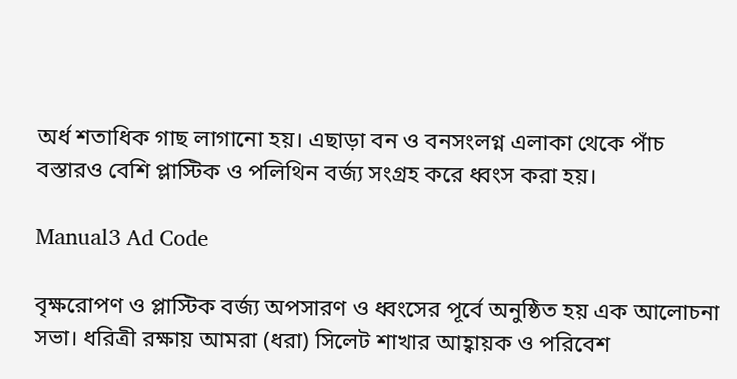অর্ধ শতাধিক গাছ লাগানো হয়। এছাড়া বন ও বনসংলগ্ন এলাকা থেকে পাঁচ বস্তারও বেশি প্লাস্টিক ও পলিথিন বর্জ্য সংগ্রহ করে ধ্বংস করা হয়।

Manual3 Ad Code

বৃক্ষরোপণ ও প্লাস্টিক বর্জ্য অপসারণ ও ধ্বংসের পূর্বে অনুষ্ঠিত হয় এক আলোচনা সভা। ধরিত্রী রক্ষায় আমরা (ধরা) সিলেট শাখার আহ্বায়ক ও পরিবেশ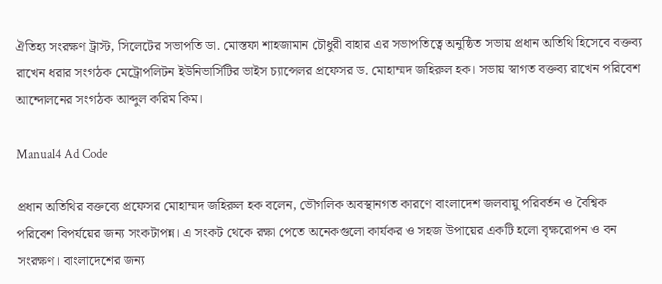ঐতিহ্য সংরক্ষণ ট্রাস্ট, সিলেটের সভাপতি ডা. মোস্তফা শাহজামান চৌধুরী বাহার এর সভাপতিত্বে অনুষ্ঠিত সভায় প্রধান অতিথি হিসেবে বক্তব্য রাখেন ধরার সংগঠক মেট্রোপলিটন ইউনিভার্সিটির ভাইস চ্যান্সেলর প্রফেসর ড. মোহাম্মদ জহিরুল হক। সভায় স্বাগত বক্তব্য রাখেন পরিবেশ আন্দোলনের সংগঠক আব্দুল করিম কিম।

Manual4 Ad Code

প্রধান অতিথির বক্তব্যে প্রফেসর মোহাম্মদ জহিরুল হক বলেন, ভৌগলিক অবস্থানগত কারণে বাংলাদেশ জলবায়ু পরিবর্তন ও বৈশ্বিক পরিবেশ বিপর্যয়ের জন্য সংকটাপন্ন। এ সংকট থেকে রক্ষা পেতে অনেকগুলো কার্যকর ও সহজ উপায়ের একটি হলো বৃক্ষরোপন ও বন সংরক্ষণ। বাংলাদেশের জন্য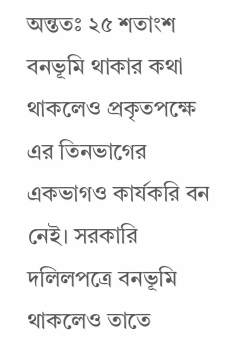অন্ততঃ ২৫ শতাংশ বনভূমি থাকার কথা থাকলেও প্রকৃতপক্ষে এর তিনভাগের একভাগও কার্যকরি বন নেই। সরকারি দলিলপত্রে বনভূমি থাকলেও তাতে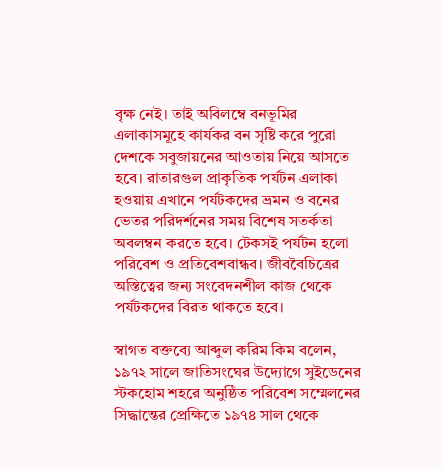বৃক্ষ নেই। তাই অবিলম্বে বনভূমির এলাকাসমূহে কার্যকর বন সৃষ্টি করে পুরো দেশকে সবুজায়নের আওতায় নিয়ে আসতে হবে। রাতারগুল প্রাকৃতিক পর্যটন এলাকা হওয়ায় এখানে পর্যটকদের ভ্রমন ও বনের ভেতর পরিদর্শনের সময় বিশেষ সতর্কতা অবলম্বন করতে হবে। টেকসই পর্যটন হলো পরিবেশ ও প্রতিবেশবান্ধব। জীববৈচিত্রের অস্তিত্বের জন্য সংবেদনশীল কাজ থেকে পর্যটকদের বিরত থাকতে হবে।

স্বাগত বক্তব্যে আব্দুল করিম কিম বলেন, ১৯৭২ সালে জাতিসংঘের উদ্যোগে সুইডেনের স্টকহোম শহরে অনুষ্ঠিত পরিবেশ সম্মেলনের সিদ্ধান্তের প্রেক্ষিতে ১৯৭৪ সাল থেকে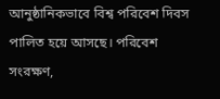আনুষ্ঠানিকভাবে বিশ্ব পরিবেশ দিবস পালিত হয়ে আসছে। পরিবেশ সংরক্ষণ,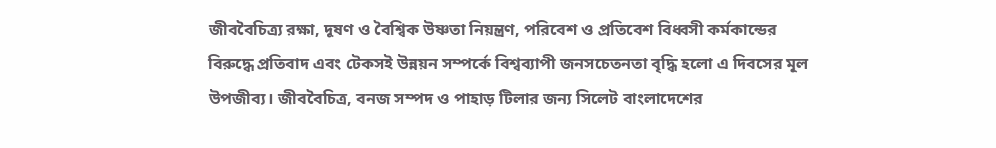জীববৈচিত্র্য রক্ষা, দূষণ ও বৈশ্বিক উষ্ণতা নিয়ন্ত্রণ, পরিবেশ ও প্রতিবেশ বিধ্বসী কর্মকান্ডের বিরুদ্ধে প্রতিবাদ এবং টেকসই উন্নয়ন সম্পর্কে বিশ্বব্যাপী জনসচেতনতা বৃদ্ধি হলো এ দিবসের মূল উপজীব্য। জীববৈচিত্র, বনজ সম্পদ ও পাহাড় টিলার জন্য সিলেট বাংলাদেশের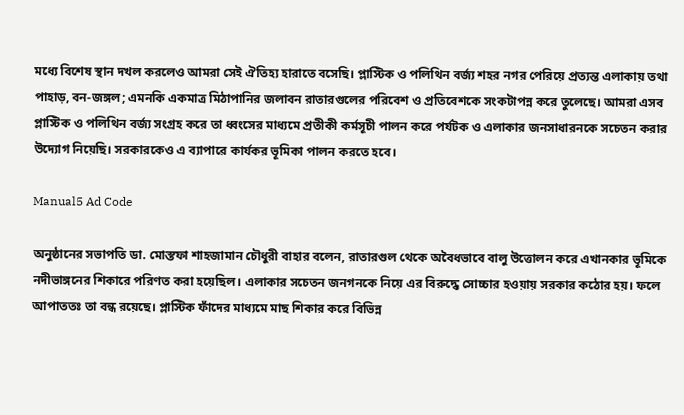মধ্যে বিশেষ স্থান দখল করলেও আমরা সেই ঐতিহ্য হারাতে বসেছি। প্লাস্টিক ও পলিথিন বর্জ্য শহর নগর পেরিয়ে প্রত্যন্ত এলাকায় তথা পাহাড়, বন-জঙ্গল; এমনকি একমাত্র মিঠাপানির জলাবন রাতারগুলের পরিবেশ ও প্রতিবেশকে সংকটাপন্ন করে তুলেছে। আমরা এসব প্লাস্টিক ও পলিথিন বর্জ্য সংগ্রহ করে তা ধ্বংসের মাধ্যমে প্রতীকী কর্মসূচী পালন করে পর্যটক ও এলাকার জনসাধারনকে সচেতন করার উদ্যোগ নিয়েছি। সরকারকেও এ ব্যাপারে কার্যকর ভূমিকা পালন করতে হবে।

Manual5 Ad Code

অনুষ্ঠানের সভাপতি ডা. মোস্তফা শাহজামান চৌধুরী বাহার বলেন, রাতারগুল থেকে অবৈধভাবে বালু উত্তোলন করে এখানকার ভূমিকে নদীভাঙ্গনের শিকারে পরিণত করা হয়েছিল। এলাকার সচেতন জনগনকে নিয়ে এর বিরুদ্ধে সোচ্চার হওয়ায় সরকার কঠোর হয়। ফলে আপাততঃ তা বন্ধ রয়েছে। প্লাস্টিক ফাঁদের মাধ্যমে মাছ শিকার করে বিভিন্ন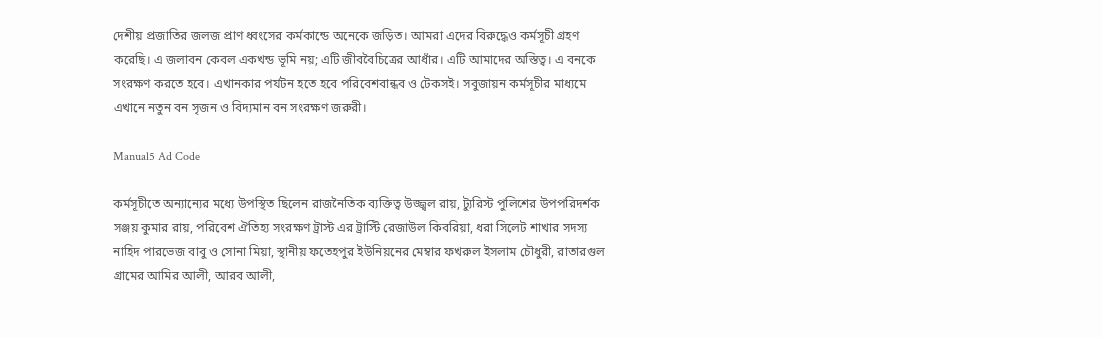দেশীয় প্রজাতির জলজ প্রাণ ধ্বংসের কর্মকান্ডে অনেকে জড়িত। আমরা এদের বিরুদ্ধেও কর্মসূচী গ্রহণ করেছি। এ জলাবন কেবল একখন্ড ভূমি নয়; এটি জীববৈচিত্রের আধাঁর। এটি আমাদের অস্তিত্ব। এ বনকে সংরক্ষণ করতে হবে। এখানকার পর্যটন হতে হবে পরিবেশবান্ধব ও টেকসই। সবুজায়ন কর্মসূচীর মাধ্যমে এখানে নতুন বন সৃজন ও বিদ্যমান বন সংরক্ষণ জরুরী।

Manual5 Ad Code

কর্মসূচীতে অন্যান্যের মধ্যে উপস্থিত ছিলেন রাজনৈতিক ব্যক্তিত্ব উজ্জ্বল রায়, ট্যুরিস্ট পুলিশের উপপরিদর্শক সঞ্জয় কুমার রায়, পরিবেশ ঐতিহ্য সংরক্ষণ ট্রাস্ট এর ট্রাস্টি রেজাউল কিবরিয়া, ধরা সিলেট শাখার সদস্য নাহিদ পারভেজ বাবু ও সোনা মিয়া, স্থানীয় ফতেহপুর ইউনিয়নের মেম্বার ফখরুল ইসলাম চৌধুরী, রাতারগুল গ্রামের আমির আলী, আরব আলী,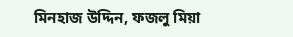মিনহাজ উদ্দিন, ফজলু মিয়া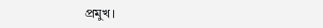প্রমুখ।